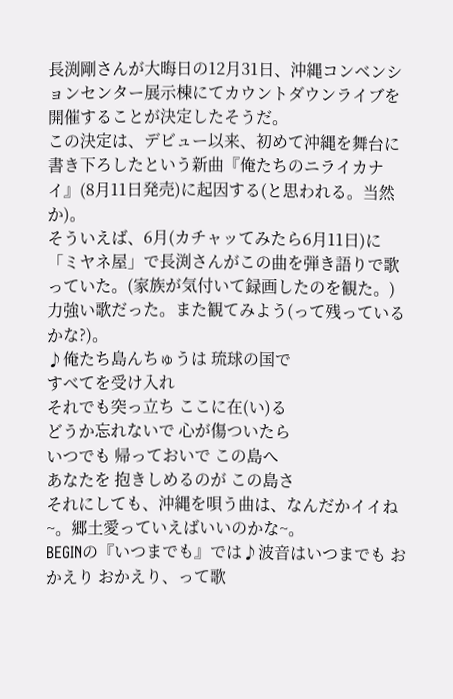長渕剛さんが大晦日の12月31日、沖縄コンベンションセンター展示棟にてカウントダウンライブを開催することが決定したそうだ。
この決定は、デビュー以来、初めて沖縄を舞台に書き下ろしたという新曲『俺たちのニライカナイ』(8月11日発売)に起因する(と思われる。当然か)。
そういえば、6月(カチャッてみたら6月11日)に「ミヤネ屋」で長渕さんがこの曲を弾き語りで歌っていた。(家族が気付いて録画したのを観た。)力強い歌だった。また観てみよう(って残っているかな?)。
♪俺たち島んちゅうは 琉球の国で
すべてを受け入れ
それでも突っ立ち ここに在(い)る
どうか忘れないで 心が傷ついたら
いつでも 帰っておいで この島へ
あなたを 抱きしめるのが この島さ
それにしても、沖縄を唄う曲は、なんだかイイね~。郷土愛っていえばいいのかな~。
BEGINの『いつまでも』では♪波音はいつまでも おかえり おかえり、って歌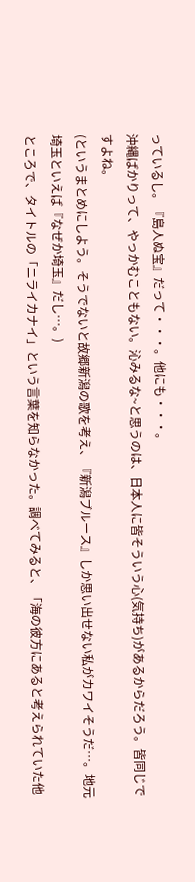っているし。『島人ぬ宝』だって・・・。他にも・・・。
沖縄ばかりって、やっかむこともない。沁みるな~と思うのは、日本人に皆そういう心(気持ち)があるからだろう。皆同じですよね。
(というまとめにしよう。そうでないと故郷新潟の歌を考え、『新潟ブルース』しか思い出せない私がカワイそうだ…。地元埼玉といえば『なぜか埼玉』だし…。)
ところで、タイトルの「ニライカナイ」という言葉を知らなかった。調べてみると、「海の彼方にあると考えられていた他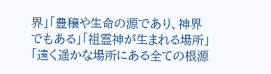界」「豊穣や生命の源であり、神界でもある」「祖霊神が生まれる場所」「遠く遥かな場所にある全ての根源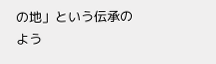の地」という伝承のよう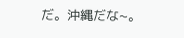だ。沖縄だな~。